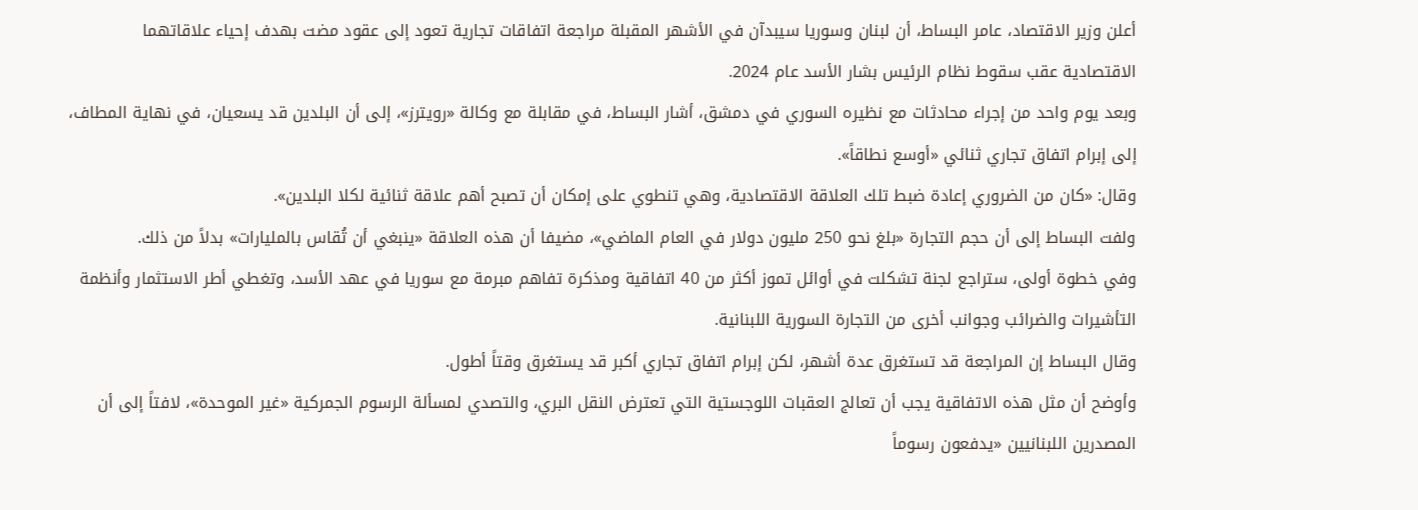أعلن وزير الاقتصاد، عامر البساط، أن لبنان وسوريا سيبدآن في الأشهر المقبلة مراجعة اتفاقات تجارية تعود إلى عقود مضت بهدف إحياء علاقاتهما الاقتصادية عقب سقوط نظام الرئيس بشار الأسد عام 2024.
وبعد يوم واحد من إجراء محادثات مع نظيره السوري في دمشق، أشار البساط، في مقابلة مع وكالة «رويترز»، إلى أن البلدين قد يسعيان، في نهاية المطاف، إلى إبرام اتفاق تجاري ثنائي «أوسع نطاقاً».
وقال: «كان من الضروري إعادة ضبط تلك العلاقة الاقتصادية، وهي تنطوي على إمكان أن تصبح أهم علاقة ثنائية لكلا البلدين».
ولفت البساط إلى أن حجم التجارة «بلغ نحو 250 مليون دولار في العام الماضي»، مضيفا أن هذه العلاقة «ينبغي أن تُقاس بالمليارات» بدلاً من ذلك.
وفي خطوة أولى، ستراجع لجنة تشكلت في أوائل تموز أكثر من 40 اتفاقية ومذكرة تفاهم مبرمة مع سوريا في عهد الأسد، وتغطي أطر الاستثمار وأنظمة التأشيرات والضرائب وجوانب أخرى من التجارة السورية اللبنانية.
وقال البساط إن المراجعة قد تستغرق عدة أشهر، لكن إبرام اتفاق تجاري أكبر قد يستغرق وقتاً أطول.
وأوضح أن مثل هذه الاتفاقية يجب أن تعالج العقبات اللوجستية التي تعترض النقل البري، والتصدي لمسألة الرسوم الجمركية «غير الموحدة»، لافتاً إلى أن المصدرين اللبنانيين «يدفعون رسوماً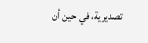تصديرية، في حين أن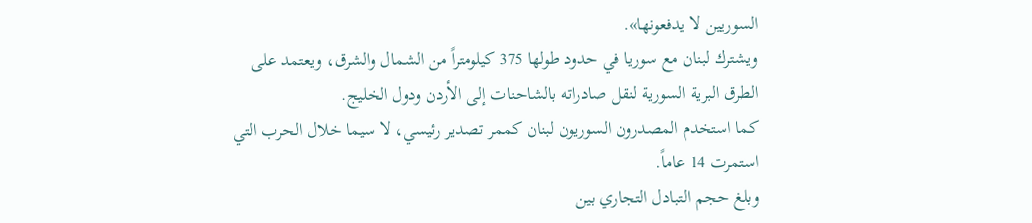السوريين لا يدفعونها».
ويشترك لبنان مع سوريا في حدود طولها 375 كيلومتراً من الشمال والشرق، ويعتمد على الطرق البرية السورية لنقل صادراته بالشاحنات إلى الأردن ودول الخليج.
كما استخدم المصدرون السوريون لبنان كممر تصدير رئيسي، لا سيما خلال الحرب التي استمرت 14 عاماً.
وبلغ حجم التبادل التجاري بين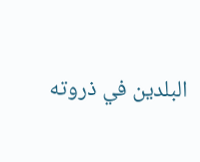البلدين في ذروته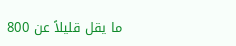ما يقل قليلاً عن 800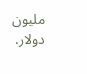مليون دولار.